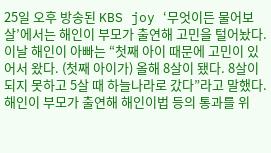25일 오후 방송된 KBS joy ‘무엇이든 물어보살’에서는 해인이 부모가 출연해 고민을 털어놨다.
이날 해인이 아빠는 “첫째 아이 때문에 고민이 있어서 왔다. (첫째 아이가) 올해 8살이 됐다. 8살이 되지 못하고 5살 때 하늘나라로 갔다”라고 말했다.
해인이 부모가 출연해 해인이법 등의 통과를 위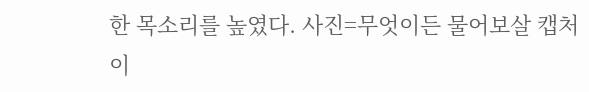한 목소리를 높였다. 사진=무엇이든 물어보살 캡처
이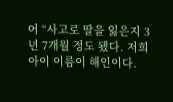어 “사고로 딸을 잃은지 3년 7개월 정도 됐다. 저희 아이 이름이 해인이다.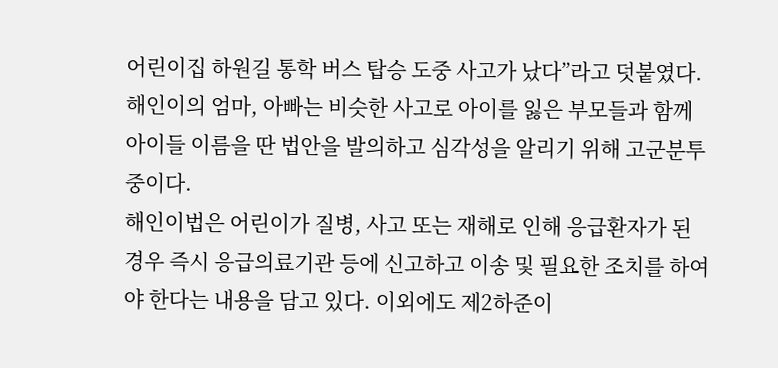어린이집 하원길 통학 버스 탑승 도중 사고가 났다”라고 덧붙였다. 해인이의 엄마, 아빠는 비슷한 사고로 아이를 잃은 부모들과 함께 아이들 이름을 딴 법안을 발의하고 심각성을 알리기 위해 고군분투 중이다.
해인이법은 어린이가 질병, 사고 또는 재해로 인해 응급환자가 된 경우 즉시 응급의료기관 등에 신고하고 이송 및 필요한 조치를 하여야 한다는 내용을 담고 있다. 이외에도 제2하준이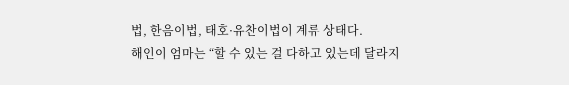법, 한음이법, 태호·유찬이법이 계류 상태다.
해인이 엄마는 “할 수 있는 걸 다하고 있는데 달라지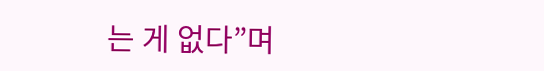는 게 없다”며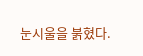눈시울을 붉혔다.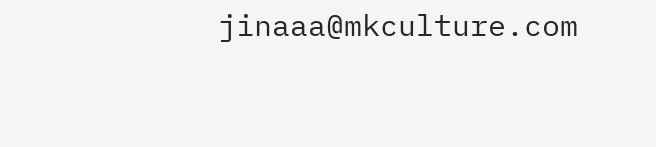jinaaa@mkculture.com